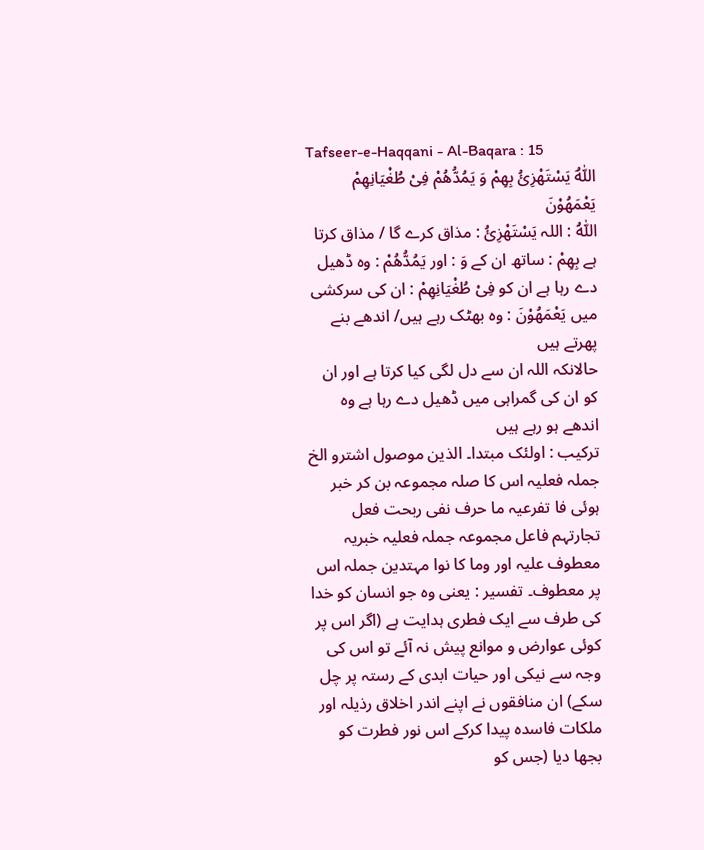Tafseer-e-Haqqani - Al-Baqara : 15
اَللّٰهُ یَسْتَهْزِئُ بِهِمْ وَ یَمُدُّهُمْ فِیْ طُغْیَانِهِمْ یَعْمَهُوْنَ
اَللّٰهُ : اللہ يَسْتَهْزِئُ : مذاق کرے گا / مذاق کرتا ہے بِهِمْ : ساتھ ان کے وَ : اور يَمُدُّھُمْ : وہ ڈھیل دے رہا ہے ان کو فِىْ طُغْيَانِهِمْ : ان کی سرکشی میں يَعْمَھُوْنَ : وہ بھٹک رہے ہیں/ اندھے بنے پھرتے ہیں
حالانکہ اللہ ان سے دل لگی کیا کرتا ہے اور ان کو ان کی گمراہی میں ڈھیل دے رہا ہے وہ اندھے ہو رہے ہیں
ترکیب : اولئک مبتدا۔ الذین موصول اشترو الخ جملہ فعلیہ اس کا صلہ مجموعہ بن کر خبر ہوئی فا تفرعیہ ما حرف نفی ربحت فعل تجارتہم فاعل مجموعہ جملہ فعلیہ خبریہ معطوف علیہ اور وما کا نوا مہتدین جملہ اس پر معطوف۔ تفسیر : یعنی وہ جو انسان کو خدا کی طرف سے ایک فطری ہدایت ہے (اگر اس پر کوئی عوارض و موانع پیش نہ آئے تو اس کی وجہ سے نیکی اور حیات ابدی کے رستہ پر چل سکے) ان منافقوں نے اپنے اندر اخلاق رذیلہ اور ملکات فاسدہ پیدا کرکے اس نور فطرت کو بجھا دیا (جس کو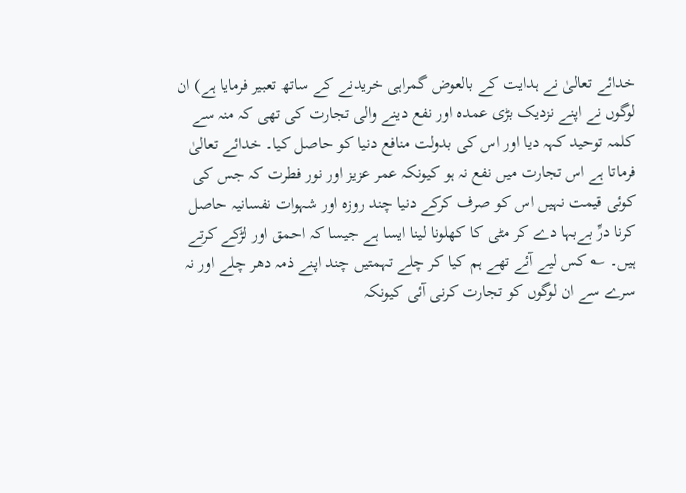خدائے تعالیٰ نے ہدایت کے بالعوض گمراہی خریدنے کے ساتھ تعبیر فرمایا ہے) ان لوگوں نے اپنے نزدیک بڑی عمدہ اور نفع دینے والی تجارت کی تھی کہ منہ سے کلمہ توحید کہہ دیا اور اس کی بدولت منافع دنیا کو حاصل کیا۔ خدائے تعالیٰ فرماتا ہے اس تجارت میں نفع نہ ہو کیونکہ عمر عزیز اور نور فطرت کہ جس کی کوئی قیمت نہیں اس کو صرف کرکے دنیا چند روزہ اور شہوات نفسانیہ حاصل کرنا درِّ بےبہا دے کر مٹی کا کھلونا لینا ایسا ہے جیسا کہ احمق اور لڑکے کرتے ہیں۔ ؎ کس لیے آئے تھے ہم کیا کر چلے تہمتیں چند اپنے ذمہ دھر چلے اور نہ سرے سے ان لوگوں کو تجارت کرنی آئی کیونکہ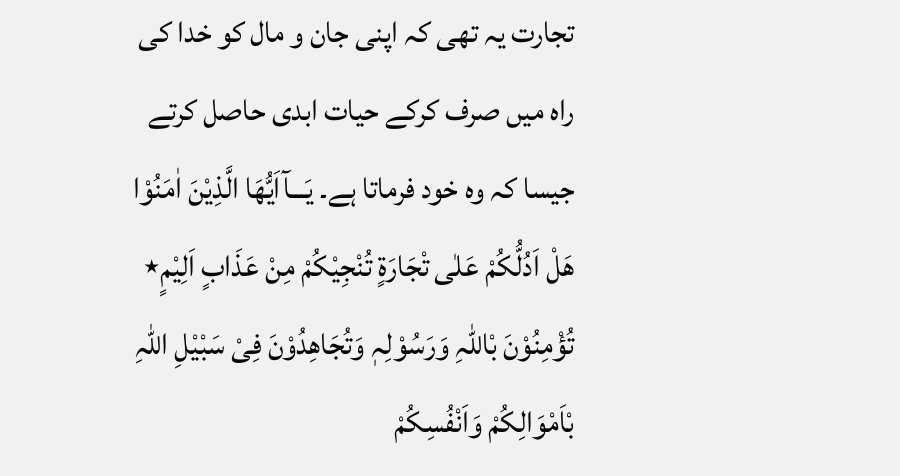تجارت یہ تھی کہ اپنی جان و مال کو خدا کی راہ میں صرف کرکے حیات ابدی حاصل کرتے جیسا کہ وہ خود فرماتا ہے۔ یَـــآاَیُّھَا الَّذِیْنَ اٰمَنُوْا ھَلْ اَدُلُّکُمْ عَلٰی تْجَارَۃٍ تُنْجِیْکُمْ مِنْ عَذَابٍ اَلِیْمٍ٭ تُؤْمِنُوْنَ بْاللّٰہِ وَرَسُوْلِہٖ وَتُجَاھِدُوْنَ فِیْ سَبْیْلِ اللّٰہِ بْاَمْوَالِکُمْ وَاَنْفُسِکُمْ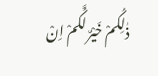ذٰلِکُمْ خَیْرٌ لَّکُمْ اِنْ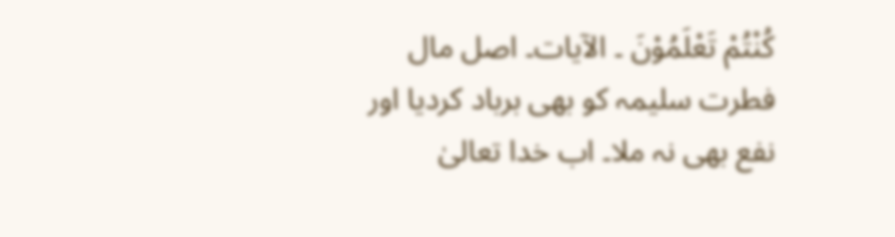کُنْتُمْ تَعْلَمُوْنَ ۔ الآیات۔ اصل مال فطرت سلیمہ کو بھی برباد کردیا اور نفع بھی نہ ملا۔ اب خدا تعالیٰ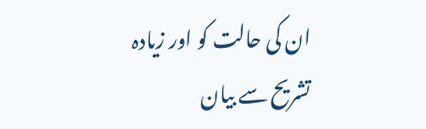ان کی حالت کو اور زیادہ تشریح سے بیان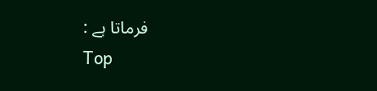فرماتا ہے :
Top